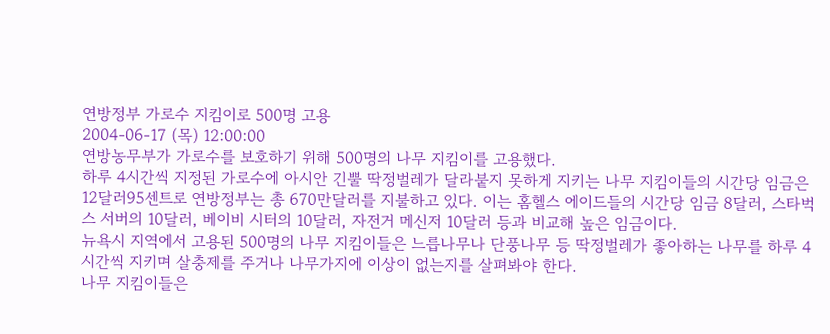연방정부 가로수 지킴이로 500명 고용
2004-06-17 (목) 12:00:00
연방농무부가 가로수를 보호하기 위해 500명의 나무 지킴이를 고용했다.
하루 4시간씩 지정된 가로수에 아시안 긴뿔 딱정벌레가 달라붙지 못하게 지키는 나무 지킴이들의 시간당 임금은 12달러95센트로 연방정부는 총 670만달러를 지불하고 있다. 이는 홈헬스 에이드들의 시간당 임금 8달러, 스타벅스 서버의 10달러, 베이비 시터의 10달러, 자전거 메신저 10달러 등과 비교해 높은 임금이다.
뉴욕시 지역에서 고용된 500명의 나무 지킴이들은 느릅나무나 단풍나무 등 딱정벌레가 좋아하는 나무를 하루 4시간씩 지키며 살충제를 주거나 나무가지에 이상이 없는지를 살펴봐야 한다.
나무 지킴이들은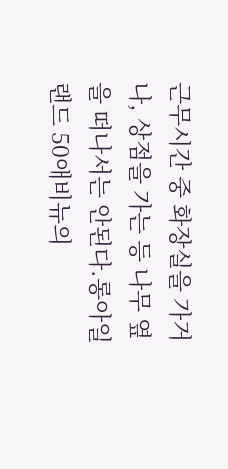근무시간 중 화장실을 가거나, 상점을 가는 등 나무 옆을 떠나서는 안된다.롱아일랜드 50애비뉴의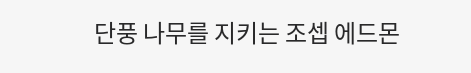단풍 나무를 지키는 조셉 에드몬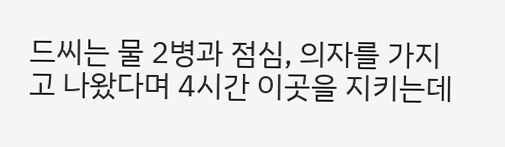드씨는 물 2병과 점심, 의자를 가지고 나왔다며 4시간 이곳을 지키는데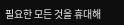필요한 모든 것을 휴대해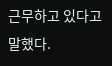근무하고 있다고 말했다.